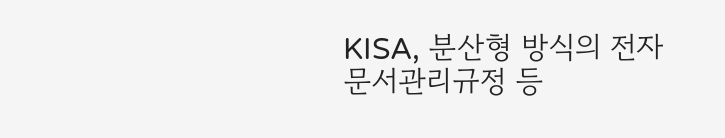KISA, 분산형 방식의 전자문서관리규정 등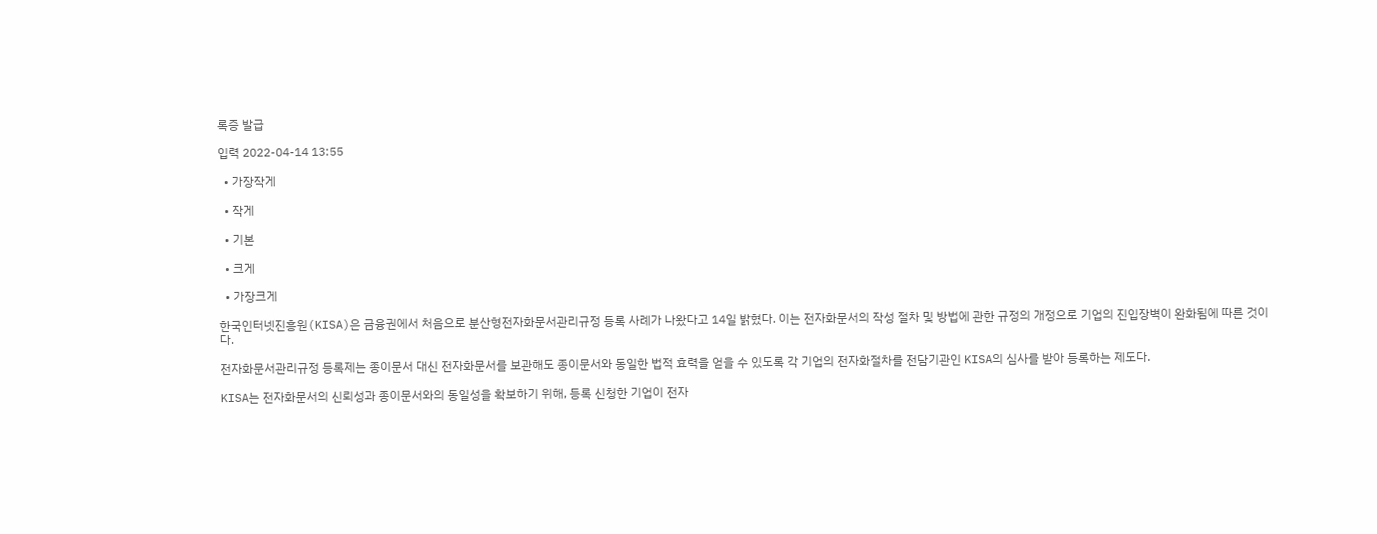록증 발급

입력 2022-04-14 13:55

  • 가장작게

  • 작게

  • 기본

  • 크게

  • 가장크게

한국인터넷진흥원(KISA)은 금융권에서 처음으로 분산형전자화문서관리규정 등록 사례가 나왔다고 14일 밝혔다. 이는 전자화문서의 작성 절차 및 방법에 관한 규정의 개정으로 기업의 진입장벽이 완화됨에 따른 것이다.

전자화문서관리규정 등록제는 종이문서 대신 전자화문서를 보관해도 종이문서와 동일한 법적 효력을 얻을 수 있도록 각 기업의 전자화절차를 전담기관인 KISA의 심사를 받아 등록하는 제도다.

KISA는 전자화문서의 신뢰성과 종이문서와의 동일성을 확보하기 위해, 등록 신청한 기업이 전자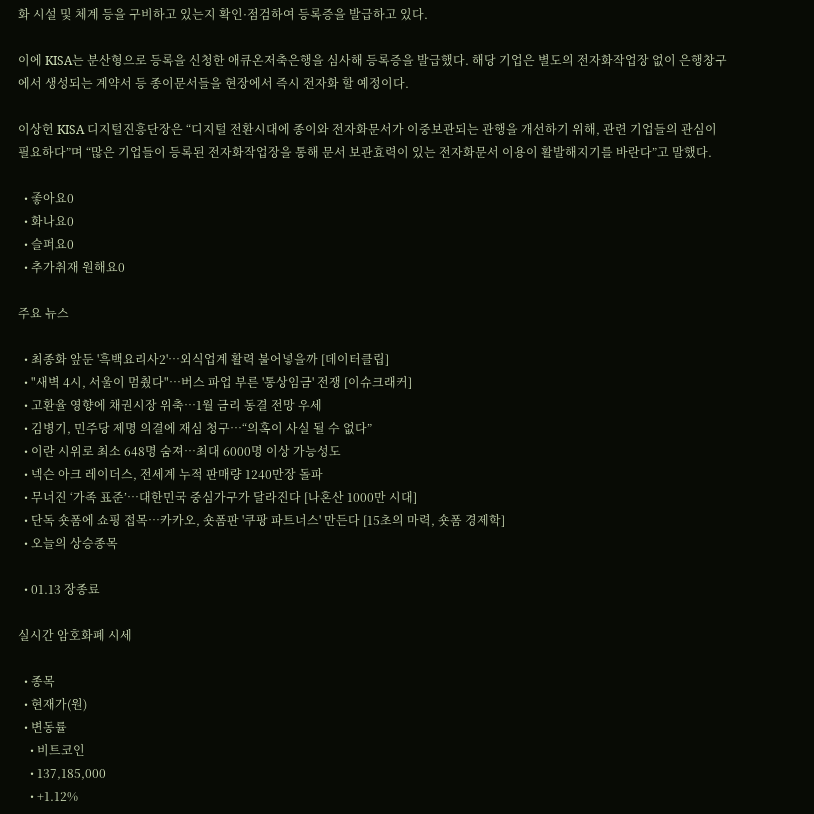화 시설 및 체계 등을 구비하고 있는지 확인·점검하여 등록증을 발급하고 있다.

이에 KISA는 분산형으로 등록을 신청한 애큐온저축은행을 심사해 등록증을 발급했다. 해당 기업은 별도의 전자화작업장 없이 은행창구에서 생성되는 계약서 등 종이문서들을 현장에서 즉시 전자화 할 예정이다.

이상헌 KISA 디지털진흥단장은 “디지털 전환시대에 종이와 전자화문서가 이중보관되는 관행을 개선하기 위해, 관련 기업들의 관심이 필요하다”며 “많은 기업들이 등록된 전자화작업장을 통해 문서 보관효력이 있는 전자화문서 이용이 활발해지기를 바란다”고 말했다.

  • 좋아요0
  • 화나요0
  • 슬퍼요0
  • 추가취재 원해요0

주요 뉴스

  • 최종화 앞둔 '흑백요리사2'…외식업계 활력 불어넣을까 [데이터클립]
  • "새벽 4시, 서울이 멈췄다"…버스 파업 부른 '통상임금' 전쟁 [이슈크래커]
  • 고환율 영향에 채권시장 위축⋯1월 금리 동결 전망 우세
  • 김병기, 민주당 제명 의결에 재심 청구…“의혹이 사실 될 수 없다”
  • 이란 시위로 최소 648명 숨져…최대 6000명 이상 가능성도
  • 넥슨 아크 레이더스, 전세계 누적 판매량 1240만장 돌파
  • 무너진 ‘가족 표준’…대한민국 중심가구가 달라진다 [나혼산 1000만 시대]
  • 단독 숏폼에 쇼핑 접목…카카오, 숏폼판 '쿠팡 파트너스' 만든다 [15초의 마력, 숏폼 경제학]
  • 오늘의 상승종목

  • 01.13 장종료

실시간 암호화폐 시세

  • 종목
  • 현재가(원)
  • 변동률
    • 비트코인
    • 137,185,000
    • +1.12%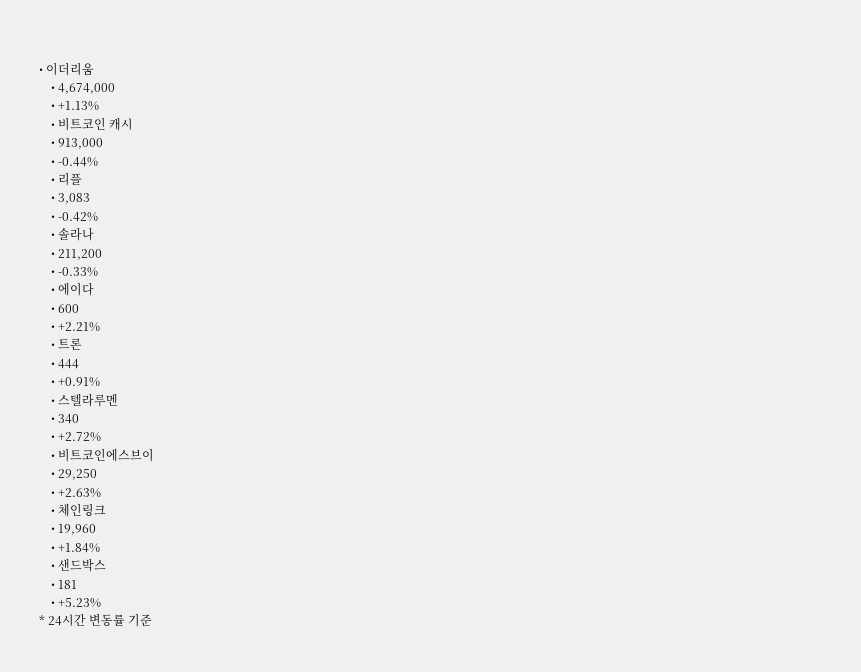• 이더리움
    • 4,674,000
    • +1.13%
    • 비트코인 캐시
    • 913,000
    • -0.44%
    • 리플
    • 3,083
    • -0.42%
    • 솔라나
    • 211,200
    • -0.33%
    • 에이다
    • 600
    • +2.21%
    • 트론
    • 444
    • +0.91%
    • 스텔라루멘
    • 340
    • +2.72%
    • 비트코인에스브이
    • 29,250
    • +2.63%
    • 체인링크
    • 19,960
    • +1.84%
    • 샌드박스
    • 181
    • +5.23%
* 24시간 변동률 기준